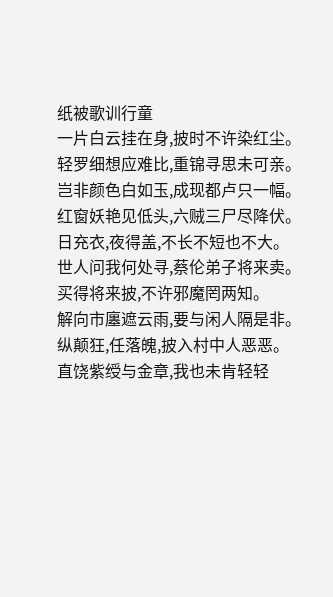纸被歌训行童
一片白云挂在身,披时不许染红尘。
轻罗细想应难比,重锦寻思未可亲。
岂非颜色白如玉,成现都卢只一幅。
红窗妖艳见低头,六贼三尸尽降伏。
日充衣,夜得盖,不长不短也不大。
世人问我何处寻,蔡伦弟子将来卖。
买得将来披,不许邪魔罔两知。
解向市廛遮云雨,要与闲人隔是非。
纵颠狂,任落魄,披入村中人恶恶。
直饶紫绶与金章,我也未肯轻轻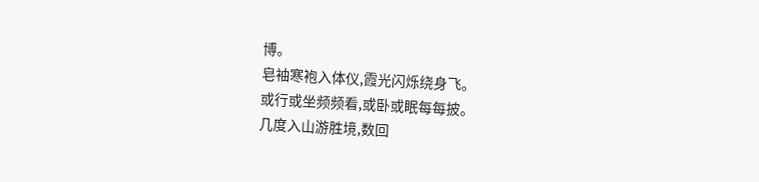博。
皂袖寒袍入体仪,霞光闪烁绕身飞。
或行或坐频频看,或卧或眠每每披。
几度入山游胜境,数回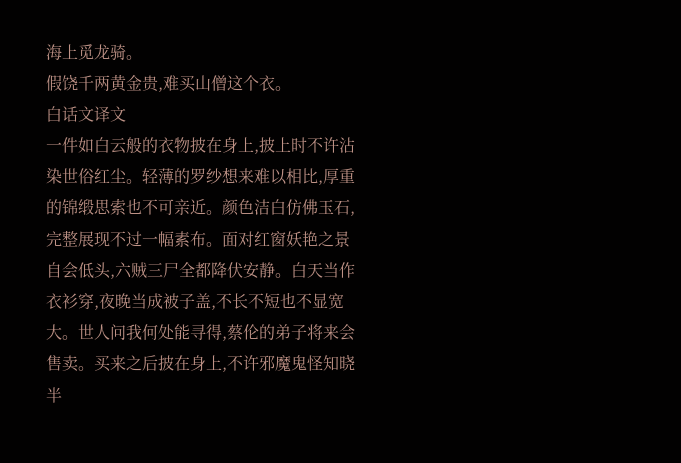海上觅龙骑。
假饶千两黄金贵,难买山僧这个衣。
白话文译文
一件如白云般的衣物披在身上,披上时不许沾染世俗红尘。轻薄的罗纱想来难以相比,厚重的锦缎思索也不可亲近。颜色洁白仿佛玉石,完整展现不过一幅素布。面对红窗妖艳之景自会低头,六贼三尸全都降伏安静。白天当作衣衫穿,夜晚当成被子盖,不长不短也不显宽大。世人问我何处能寻得,蔡伦的弟子将来会售卖。买来之后披在身上,不许邪魔鬼怪知晓半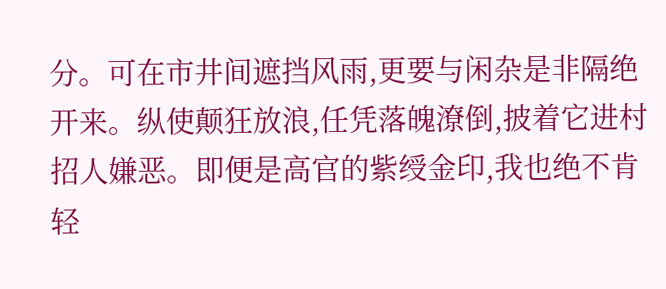分。可在市井间遮挡风雨,更要与闲杂是非隔绝开来。纵使颠狂放浪,任凭落魄潦倒,披着它进村招人嫌恶。即便是高官的紫绶金印,我也绝不肯轻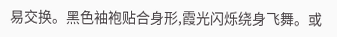易交换。黑色袖袍贴合身形,霞光闪烁绕身飞舞。或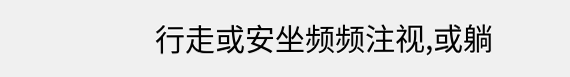行走或安坐频频注视,或躺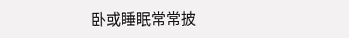卧或睡眠常常披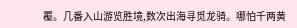覆。几番入山游览胜境,数次出海寻觅龙骑。哪怕千两黄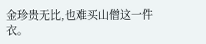金珍贵无比,也难买山僧这一件衣。